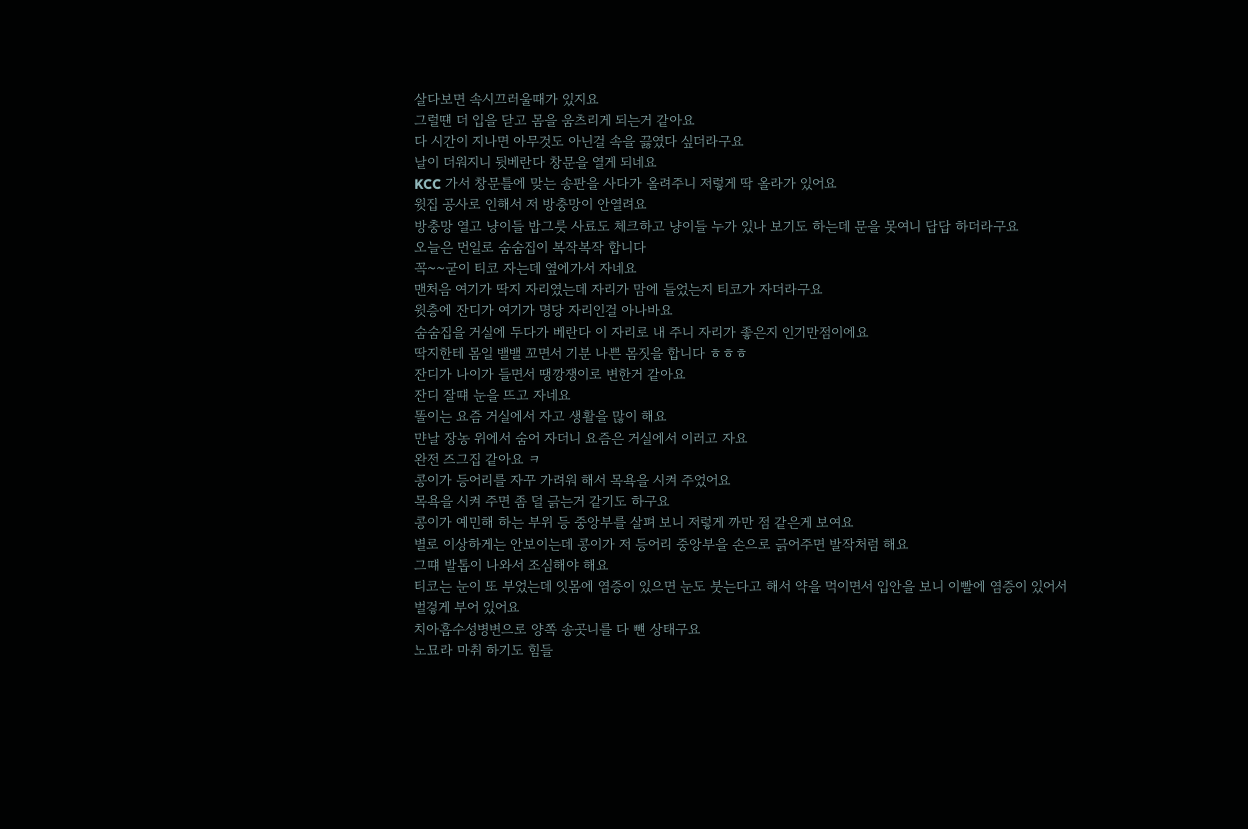살다보면 속시끄러울때가 있지요
그럴떈 더 입을 닫고 몸을 움츠리게 되는거 같아요
다 시간이 지나면 아무것도 아닌걸 속을 끓였다 싶더라구요
날이 더워지니 뒷베란다 창문을 열게 되네요
KCC 가서 창문틀에 맞는 송판을 사다가 올려주니 저렇게 딱 올라가 있어요
윗집 공사로 인해서 저 방충망이 안열려요
방충망 열고 냥이들 밥그릇 사료도 체크하고 냥이들 누가 있나 보기도 하는데 문을 못여니 답답 하더라구요
오늘은 먼일로 숨숨집이 복작복작 합니다
꼭~~굳이 티코 자는데 옆에가서 자네요
맨처음 여기가 딱지 자리였는데 자리가 맘에 들었는지 티코가 자더라구요
윗층에 잔디가 여기가 명당 자리인걸 아나바요
숨숨집을 거실에 두다가 베란다 이 자리로 내 주니 자리가 좋은지 인기만점이에요
딱지한테 몸일 밸밸 꼬면서 기분 나쁜 몸짓을 합니다 ㅎㅎㅎ
잔디가 나이가 들면서 땡깡쟁이로 변한거 같아요
잔디 잘떄 눈을 뜨고 자네요
똘이는 요즘 거실에서 자고 생활을 많이 해요
먄날 장농 위에서 숨어 자더니 요즘은 거실에서 이러고 자요
완전 즈그집 같아요 ㅋ
콩이가 등어리를 자꾸 가려워 해서 목욕을 시켜 주었어요
목욕을 시켜 주면 좀 덜 긁는거 같기도 하구요
콩이가 예민해 하는 부위 등 중앙부를 살펴 보니 저렇게 까만 점 같은게 보여요
별로 이상하게는 안보이는데 콩이가 저 등어리 중앙부을 손으로 긁어주면 발작처럼 해요
그떄 발톱이 나와서 조심해야 해요
티코는 눈이 또 부었는데 잇몸에 염증이 있으면 눈도 붓는다고 해서 약을 먹이면서 입안을 보니 이빨에 염증이 있어서
벌겋게 부어 있어요
치아흡수성병변으로 양쪽 송곳니를 다 뺸 상태구요
노묘라 마취 하기도 힘들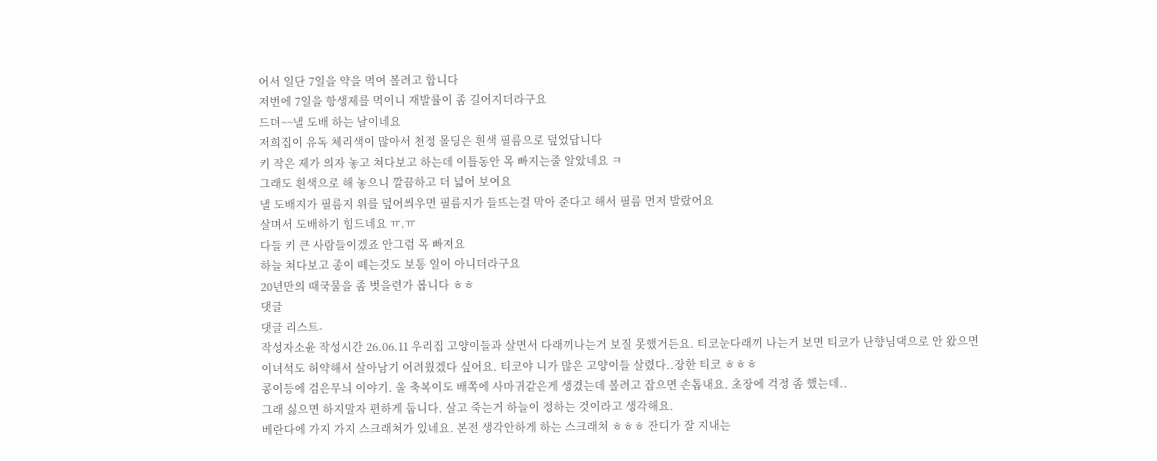어서 일단 7일을 약을 먹여 볼려고 합니다
저번에 7일을 항생제를 먹이니 재발률이 좀 길어지더라구요
드뎌~~낼 도배 하는 날이네요
저희집이 유독 체리색이 많아서 천정 몰딩은 흰색 필름으로 덮었답니다
키 작은 제가 의자 놓고 쳐다보고 하는데 이틀동안 목 빠지는줄 알았네요 ㅋ
그래도 흰색으로 해 놓으니 깔끔하고 더 넓어 보여요
낼 도배지가 필름지 위를 덮어씌우면 필름지가 들뜨는걸 막아 준다고 해서 필름 먼저 발랐어요
살며서 도배하기 힘드네요 ㅠ.ㅠ
다들 키 큰 사람들이겠죠 안그럼 목 빠져요
하늘 쳐다보고 종이 뗴는것도 보통 일이 아니더라구요
20년만의 때국물을 좀 벗을련가 봅니다 ㅎㅎ
댓글
댓글 리스트-
작성자소윤 작성시간 26.06.11 우리집 고양이들과 살면서 다래끼나는거 보질 못했거든요. 티코눈다래끼 나는거 보면 티코가 난향님댁으로 안 왔으면
이녀석도 허약해서 살아남기 어려웠겠다 싶어요. 티코야 니가 많은 고양이들 살렸다..장한 티코 ㅎㅎㅎ
콩이등에 검은무늬 이야기. 울 축복이도 배쪽에 사마귀같은게 생겼는데 볼려고 잡으면 손톱내요. 초장에 걱정 좀 했는데..
그래 싫으면 하지말자 편하게 둡니다. 살고 죽는거 하늘이 정하는 것이라고 생각해요.
베란다에 가지 가지 스크래쳐가 있네요. 본전 생각안하게 하는 스크래쳐 ㅎㅎㅎ 잔디가 잘 지내는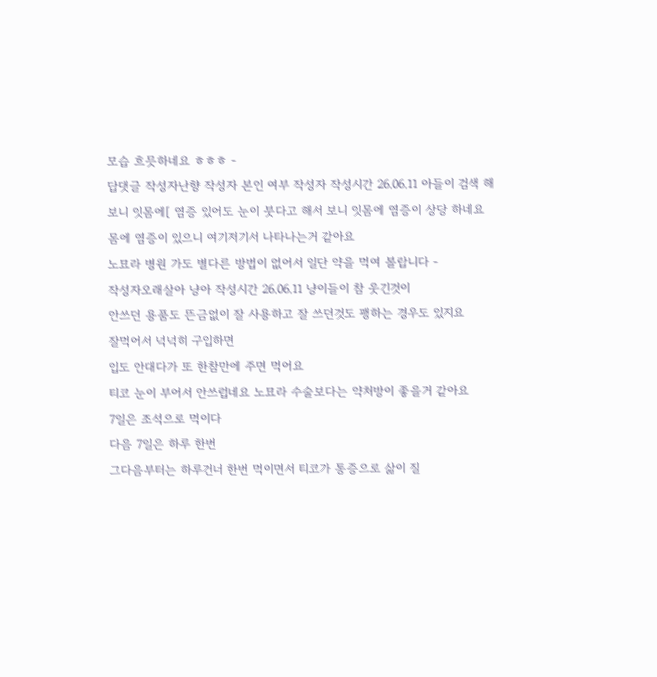모습 흐믓하네요 ㅎㅎㅎ -
답댓글 작성자난향 작성자 본인 여부 작성자 작성시간 26.06.11 아들이 검색 해 보니 잇몸에[ 염증 있어도 눈이 붓다고 해서 보니 잇몸에 염증이 상당 하네요
몸에 염증이 있으니 여기저기서 나타나는거 같아요
노묘라 병원 가도 별다른 방법이 없어서 일단 약을 먹여 볼랍니다 -
작성자오래살아 냥아 작성시간 26.06.11 냥이들이 참 웃긴것이
안쓰던 용품도 뜬금없이 잘 사용하고 잘 쓰던것도 팽하는 경우도 있지요
잘먹어서 넉넉히 구입하면
입도 안대다가 또 한참만에 주면 먹어요
티코 눈이 부어서 안쓰럽네요 노묘라 수술보다는 약처방이 좋을거 같아요
7일은 조석으로 먹이다
다음 7일은 하루 한번
그다음부터는 하루건너 한번 먹이면서 티코가 통증으로 삶이 질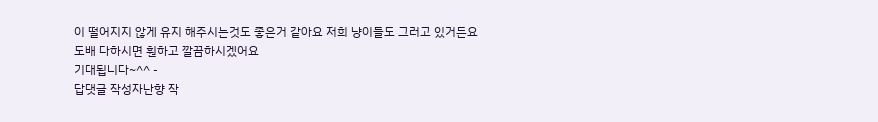이 떨어지지 않게 유지 해주시는것도 좋은거 같아요 저희 냥이들도 그러고 있거든요
도배 다하시면 훤하고 깔끔하시겠어요
기대됩니다~^^ -
답댓글 작성자난향 작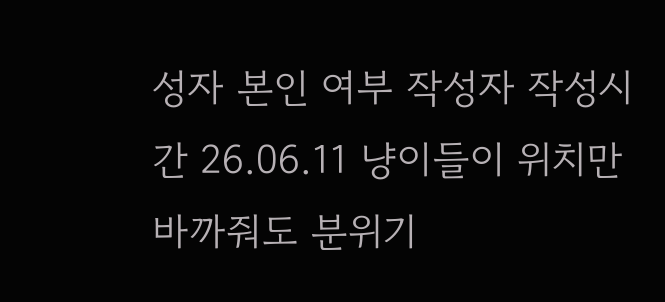성자 본인 여부 작성자 작성시간 26.06.11 냥이들이 위치만 바까줘도 분위기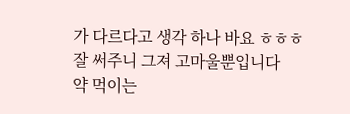가 다르다고 생각 하나 바요 ㅎㅎㅎ
잘 써주니 그져 고마울뿐입니다
약 먹이는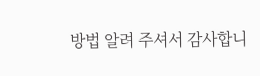방법 알려 주셔서 감사합니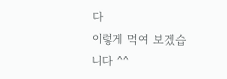다
이렇게 먹여 보겠습니다 ^^